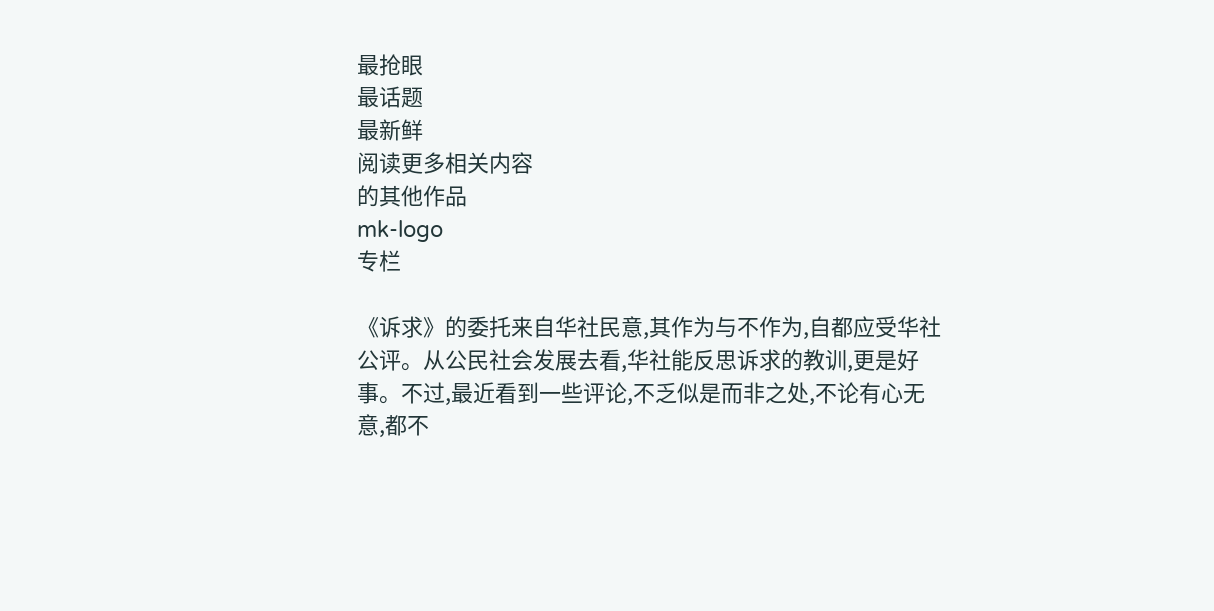最抢眼
最话题
最新鲜
阅读更多相关内容
的其他作品
mk-logo
专栏

《诉求》的委托来自华社民意,其作为与不作为,自都应受华社公评。从公民社会发展去看,华社能反思诉求的教训,更是好事。不过,最近看到一些评论,不乏似是而非之处,不论有心无意,都不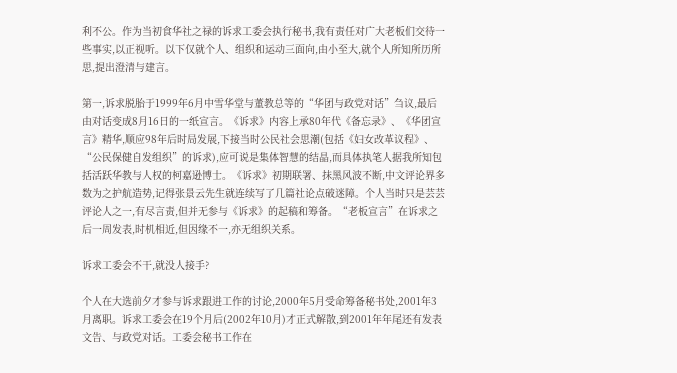利不公。作为当初食华社之禄的诉求工委会执行秘书,我有责任对广大老板们交待一些事实,以正视听。以下仅就个人、组织和运动三面向,由小至大,就个人所知所历所思,提出澄清与建言。

第一,诉求脱胎于1999年6月中雪华堂与董教总等的“华团与政党对话”刍议,最后由对话变成8月16日的一纸宣言。《诉求》内容上承80年代《备忘录》、《华团宣言》精华,顺应98年后时局发展,下接当时公民社会思潮(包括《妇女改革议程》、“公民保健自发组织”的诉求),应可说是集体智慧的结晶,而具体执笔人据我所知包括活跃华教与人权的柯嘉逊博士。《诉求》初期联署、抹黑风波不断,中文评论界多数为之护航造势,记得张景云先生就连续写了几篇社论点破迷障。个人当时只是芸芸评论人之一,有尽言责,但并无参与《诉求》的起稿和筹备。“老板宣言”在诉求之后一周发表,时机相近,但因缘不一,亦无组织关系。

诉求工委会不干,就没人接手?

个人在大选前夕才参与诉求跟进工作的讨论,2000年5月受命筹备秘书处,2001年3月离职。诉求工委会在19个月后(2002年10月)才正式解散,到2001年年尾还有发表文告、与政党对话。工委会秘书工作在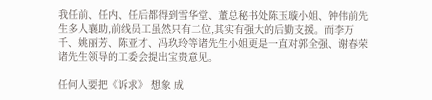我任前、任内、任后都得到雪华堂、董总秘书处陈玉璇小姐、钟伟前先生多人襄助,前线员工虽然只有二位,其实有强大的后勤支援。而李万千、姚丽芳、陈亚才、冯玖玲等诸先生小姐更是一直对郭全强、谢春荣诸先生领导的工委会提出宝贵意见。

任何人要把《诉求》 想象 成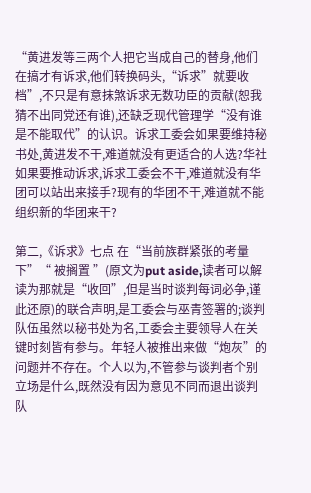“黄进发等三两个人把它当成自己的替身,他们在搞才有诉求,他们转换码头,“诉求”就要收档”,不只是有意抹煞诉求无数功臣的贡献(恕我猜不出同党还有谁),还缺乏现代管理学“没有谁是不能取代”的认识。诉求工委会如果要维持秘书处,黄进发不干,难道就没有更适合的人选?华社如果要推动诉求,诉求工委会不干,难道就没有华团可以站出来接手?现有的华团不干,难道就不能组织新的华团来干?

第二,《诉求》七点 在“当前族群紧张的考量下”“ 被搁置 ”(原文为put aside,读者可以解读为那就是“收回”,但是当时谈判每词必争,谨此还原)的联合声明,是工委会与巫青签署的;谈判队伍虽然以秘书处为名,工委会主要领导人在关键时刻皆有参与。年轻人被推出来做“炮灰”的问题并不存在。个人以为,不管参与谈判者个别立场是什么,既然没有因为意见不同而退出谈判队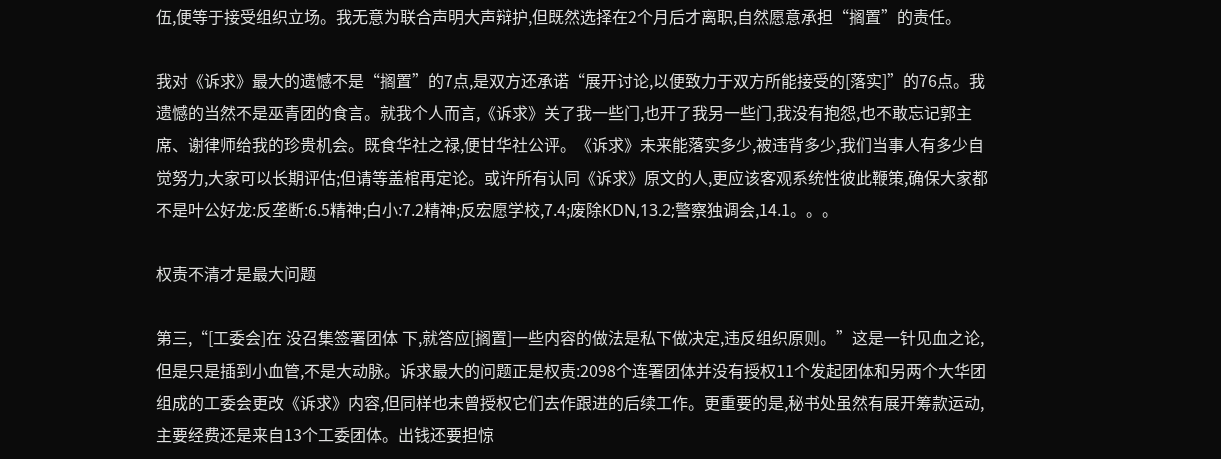伍,便等于接受组织立场。我无意为联合声明大声辩护,但既然选择在2个月后才离职,自然愿意承担“搁置”的责任。

我对《诉求》最大的遗憾不是“搁置”的7点,是双方还承诺“展开讨论,以便致力于双方所能接受的[落实]”的76点。我遗憾的当然不是巫青团的食言。就我个人而言,《诉求》关了我一些门,也开了我另一些门,我没有抱怨,也不敢忘记郭主席、谢律师给我的珍贵机会。既食华社之禄,便甘华社公评。《诉求》未来能落实多少,被违背多少,我们当事人有多少自觉努力,大家可以长期评估;但请等盖棺再定论。或许所有认同《诉求》原文的人,更应该客观系统性彼此鞭策,确保大家都不是叶公好龙:反垄断:6.5精神;白小:7.2精神;反宏愿学校,7.4;废除KDN,13.2;警察独调会,14.1。。。

权责不清才是最大问题

第三,“[工委会]在 没召集签署团体 下,就答应[搁置]一些内容的做法是私下做决定,违反组织原则。”这是一针见血之论,但是只是插到小血管,不是大动脉。诉求最大的问题正是权责:2098个连署团体并没有授权11个发起团体和另两个大华团组成的工委会更改《诉求》内容,但同样也未曾授权它们去作跟进的后续工作。更重要的是,秘书处虽然有展开筹款运动,主要经费还是来自13个工委团体。出钱还要担惊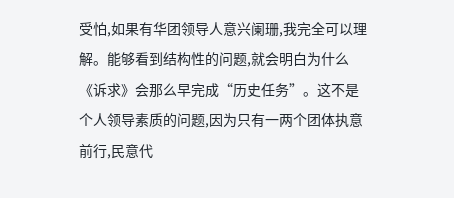受怕,如果有华团领导人意兴阑珊,我完全可以理解。能够看到结构性的问题,就会明白为什么《诉求》会那么早完成“历史任务”。这不是个人领导素质的问题,因为只有一两个团体执意前行,民意代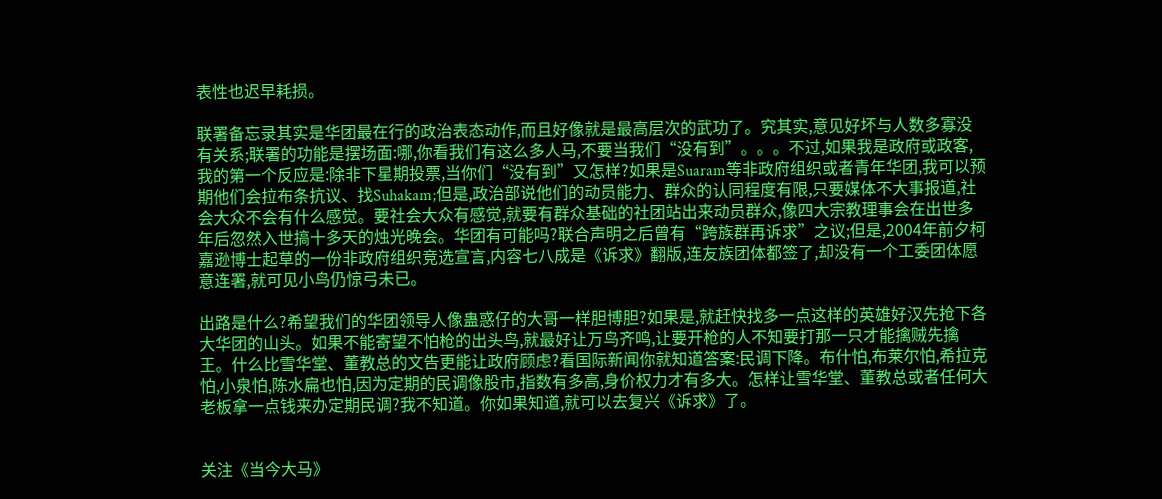表性也迟早耗损。

联署备忘录其实是华团最在行的政治表态动作,而且好像就是最高层次的武功了。究其实,意见好坏与人数多寡没有关系;联署的功能是摆场面:哪,你看我们有这么多人马,不要当我们“没有到”。。。不过,如果我是政府或政客,我的第一个反应是:除非下星期投票,当你们“没有到”又怎样?如果是Suaram等非政府组织或者青年华团,我可以预期他们会拉布条抗议、找Suhakam;但是,政治部说他们的动员能力、群众的认同程度有限,只要媒体不大事报道,社会大众不会有什么感觉。要社会大众有感觉,就要有群众基础的社团站出来动员群众,像四大宗教理事会在出世多年后忽然入世搞十多天的烛光晚会。华团有可能吗?联合声明之后曾有“跨族群再诉求”之议;但是,2004年前夕柯嘉逊博士起草的一份非政府组织竞选宣言,内容七八成是《诉求》翻版,连友族团体都签了,却没有一个工委团体愿意连署,就可见小鸟仍惊弓未已。

出路是什么?希望我们的华团领导人像蛊惑仔的大哥一样胆博胆?如果是,就赶快找多一点这样的英雄好汉先抢下各大华团的山头。如果不能寄望不怕枪的出头鸟,就最好让万鸟齐鸣,让要开枪的人不知要打那一只才能擒贼先擒王。什么比雪华堂、董教总的文告更能让政府顾虑?看国际新闻你就知道答案:民调下降。布什怕,布莱尔怕,希拉克怕,小泉怕,陈水扁也怕,因为定期的民调像股市,指数有多高,身价权力才有多大。怎样让雪华堂、董教总或者任何大老板拿一点钱来办定期民调?我不知道。你如果知道,就可以去复兴《诉求》了。


关注《当今大马》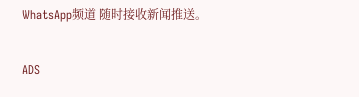WhatsApp频道 随时接收新闻推送。

ADS